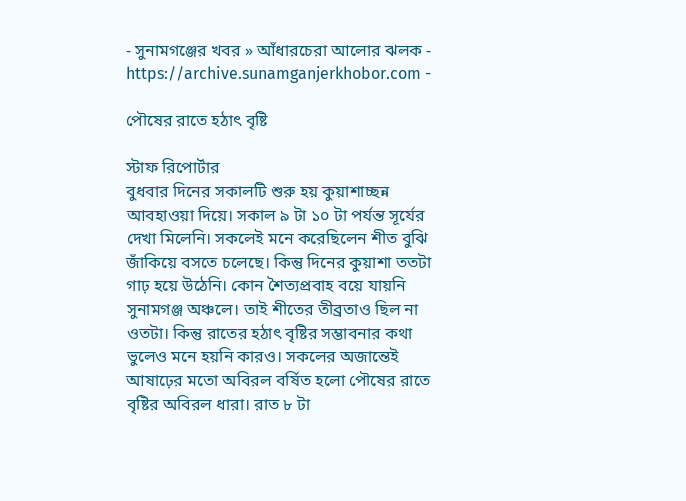- সুনামগঞ্জের খবর » আঁধারচেরা আলোর ঝলক - https://archive.sunamganjerkhobor.com -

পৌষের রাতে হঠাৎ বৃষ্টি

স্টাফ রিপোর্টার
বুধবার দিনের সকালটি শুরু হয় কুয়াশাচ্ছন্ন আবহাওয়া দিয়ে। সকাল ৯ টা ১০ টা পর্যন্ত সূর্যের দেখা মিলেনি। সকলেই মনে করেছিলেন শীত বুঝি জাঁকিয়ে বসতে চলেছে। কিন্তু দিনের কুয়াশা ততটা গাঢ় হয়ে উঠেনি। কোন শৈত্যপ্রবাহ বয়ে যায়নি সুনামগঞ্জ অঞ্চলে। তাই শীতের তীব্রতাও ছিল না ওতটা। কিন্তু রাতের হঠাৎ বৃষ্টির সম্ভাবনার কথা ভুলেও মনে হয়নি কারও। সকলের অজান্তেই আষাঢ়ের মতো অবিরল বর্ষিত হলো পৌষের রাতে বৃষ্টির অবিরল ধারা। রাত ৮ টা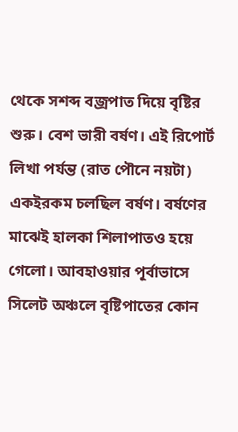থেকে সশব্দ বজ্রপাত দিয়ে বৃষ্টির শুরু। বেশ ভারী বর্ষণ। এই রিপোর্ট লিখা পর্যন্ত (রাত পৌনে নয়টা) একইরকম চলছিল বর্ষণ। বর্ষণের মাঝেই হালকা শিলাপাতও হয়ে গেলো। আবহাওয়ার পূর্বাভাসে সিলেট অঞ্চলে বৃষ্টিপাতের কোন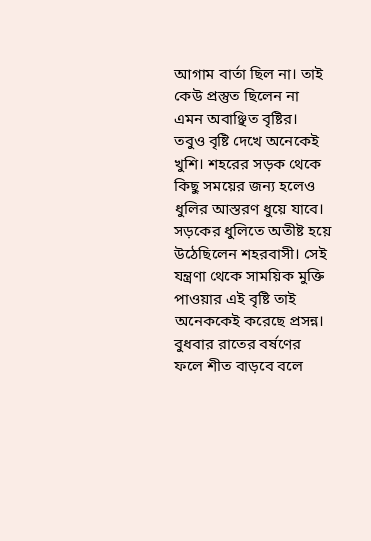আগাম বার্তা ছিল না। তাই কেউ প্রস্তুত ছিলেন না এমন অবাঞ্ছিত বৃষ্টির। তবুও বৃষ্টি দেখে অনেকেই খুশি। শহরের সড়ক থেকে কিছু সময়ের জন্য হলেও ধুলির আস্তরণ ধুয়ে যাবে। সড়কের ধুলিতে অতীষ্ট হয়ে উঠেছিলেন শহরবাসী। সেই যন্ত্রণা থেকে সাময়িক মুক্তি পাওয়ার এই বৃষ্টি তাই অনেককেই করেছে প্রসন্ন। বুধবার রাতের বর্ষণের ফলে শীত বাড়বে বলে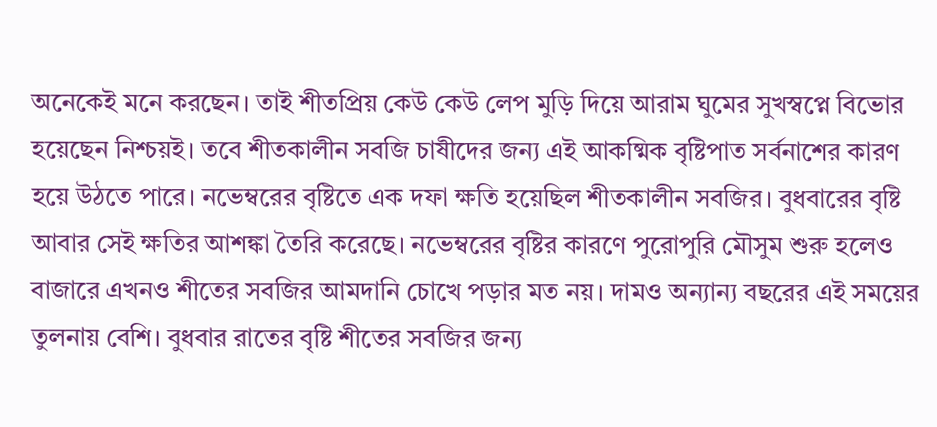অনেকেই মনে করছেন। তাই শীতপ্রিয় কেউ কেউ লেপ মুড়ি দিয়ে আরাম ঘুমের সুখস্বপ্নে বিভোর হয়েছেন নিশ্চয়ই। তবে শীতকালীন সবজি চাষীদের জন্য এই আকষ্মিক বৃষ্টিপাত সর্বনাশের কারণ হয়ে উঠতে পারে। নভেম্বরের বৃষ্টিতে এক দফা ক্ষতি হয়েছিল শীতকালীন সবজির। বুধবারের বৃষ্টি আবার সেই ক্ষতির আশঙ্কা তৈরি করেছে। নভেম্বরের বৃষ্টির কারণে পুরোপুরি মৌসুম শুরু হলেও বাজারে এখনও শীতের সবজির আমদানি চোখে পড়ার মত নয়। দামও অন্যান্য বছরের এই সময়ের তুলনায় বেশি। বুধবার রাতের বৃষ্টি শীতের সবজির জন্য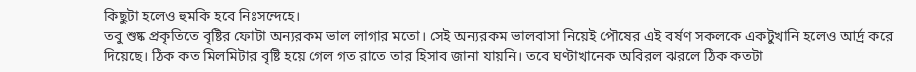কিছুটা হলেও হুমকি হবে নিঃসন্দেহে।
তবু শুষ্ক প্রকৃতিতে বৃষ্টির ফোটা অন্যরকম ভাল লাগার মতো। সেই অন্যরকম ভালবাসা নিয়েই পৌষের এই বর্ষণ সকলকে একটুখানি হলেও আর্দ্র করে দিয়েছে। ঠিক কত মিলমিটার বৃষ্টি হয়ে গেল গত রাতে তার হিসাব জানা যায়নি। তবে ঘণ্টাখানেক অবিরল ঝরলে ঠিক কতটা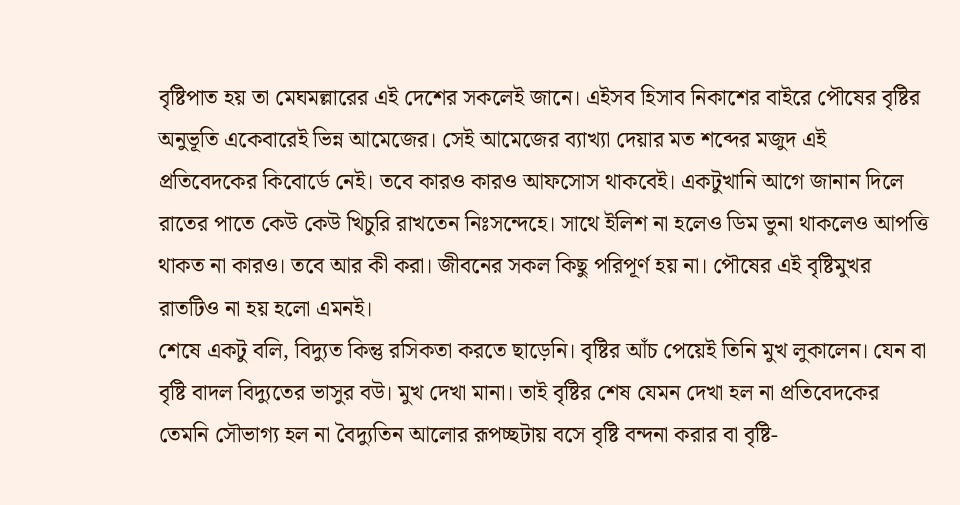বৃষ্টিপাত হয় তা মেঘমল্লারের এই দেশের সকলেই জানে। এইসব হিসাব নিকাশের বাইরে পৌষের বৃষ্টির অনুভূতি একেবারেই ভিন্ন আমেজের। সেই আমেজের ব্যাখ্যা দেয়ার মত শব্দের মজুদ এই প্রতিবেদকের কিবোর্ডে নেই। তবে কারও কারও আফসোস থাকবেই। একটুখানি আগে জানান দিলে রাতের পাতে কেউ কেউ খিচুরি রাখতেন নিঃসন্দেহে। সাথে ইলিশ না হলেও ডিম ভুনা থাকলেও আপত্তি থাকত না কারও। তবে আর কী করা। জীবনের সকল কিছু পরিপূর্ণ হয় না। পৌষের এই বৃষ্টিমুখর রাতটিও না হয় হলো এমনই।
শেষে একটু বলি, বিদ্যুত কিন্তু রসিকতা করতে ছাড়েনি। বৃষ্টির আঁচ পেয়েই তিনি মুখ লুকালেন। যেন বা বৃষ্টি বাদল বিদ্যুতের ভাসুর বউ। মুখ দেখা মানা। তাই বৃষ্টির শেষ যেমন দেখা হল না প্রতিবেদকের তেমনি সৌভাগ্য হল না বৈদ্যুতিন আলোর রূপচ্ছটায় বসে বৃষ্টি বন্দনা করার বা বৃষ্টি-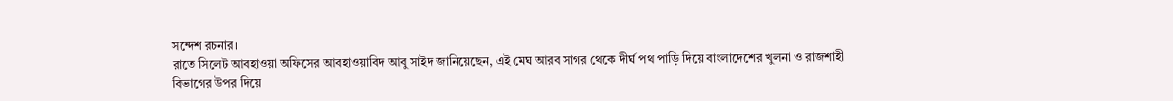সন্দেশ রচনার।
রাতে সিলেট আবহাওয়া অফিসের আবহাওয়াবিদ আবু সাইদ জানিয়েছেন, এই মেঘ আরব সাগর থেকে দীর্ঘ পথ পাড়ি দিয়ে বাংলাদেশের খুলনা ও রাজশাহী বিভাগের উপর দিয়ে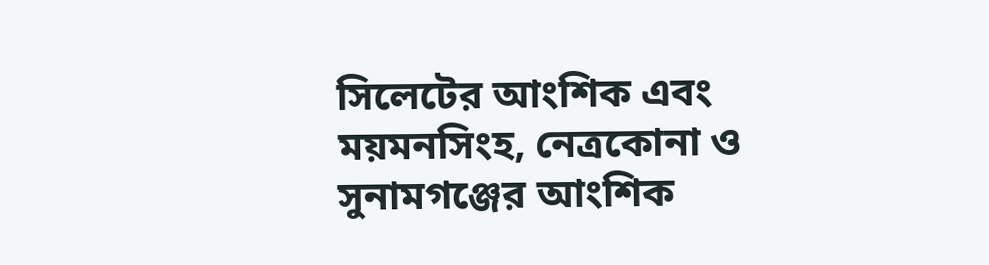সিলেটের আংশিক এবং ময়মনসিংহ, নেত্রকোনা ও সুনামগঞ্জের আংশিক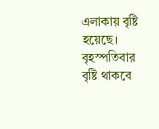এলাকায় বৃষ্টি হয়েছে। বৃহস্পতিবার বৃষ্টি থাকবে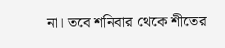না। তবে শনিবার থেকে শীতের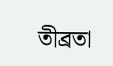তীব্রতা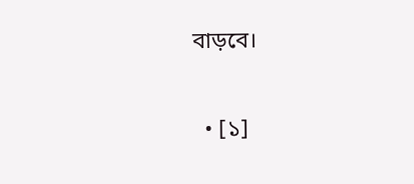বাড়বে।

  • [১]